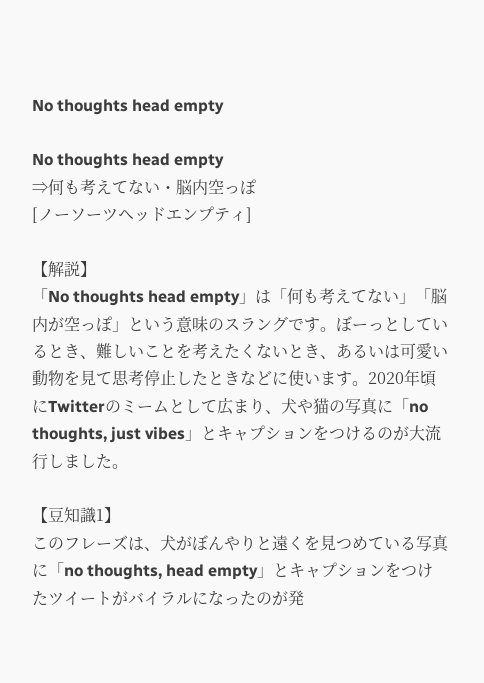No thoughts head empty

No thoughts head empty
⇒何も考えてない・脳内空っぽ
[ノーソーツヘッドエンプティ]

【解説】
「No thoughts head empty」は「何も考えてない」「脳内が空っぽ」という意味のスラングです。ぼーっとしているとき、難しいことを考えたくないとき、あるいは可愛い動物を見て思考停止したときなどに使います。2020年頃にTwitterのミームとして広まり、犬や猫の写真に「no thoughts, just vibes」とキャプションをつけるのが大流行しました。

【豆知識1】
このフレーズは、犬がぼんやりと遠くを見つめている写真に「no thoughts, head empty」とキャプションをつけたツイートがバイラルになったのが発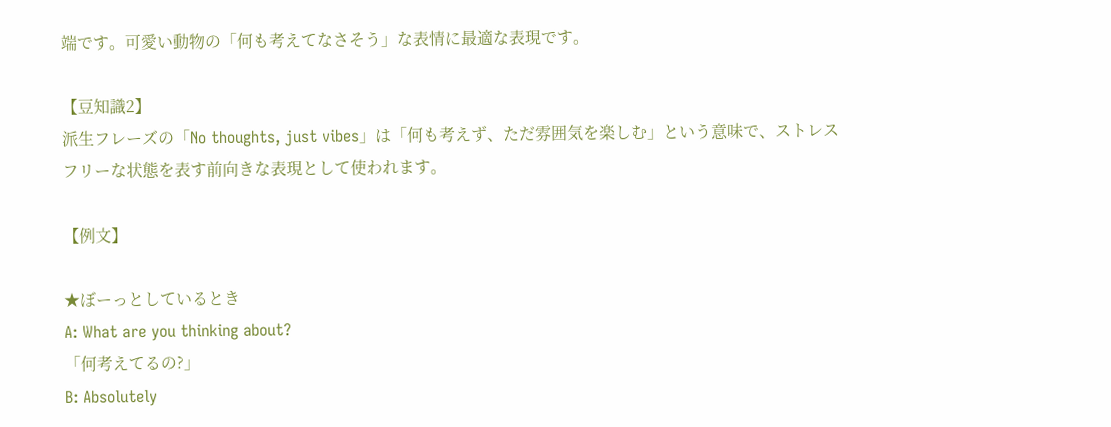端です。可愛い動物の「何も考えてなさそう」な表情に最適な表現です。

【豆知識2】
派生フレーズの「No thoughts, just vibes」は「何も考えず、ただ雰囲気を楽しむ」という意味で、ストレスフリーな状態を表す前向きな表現として使われます。

【例文】

★ぼーっとしているとき
A: What are you thinking about?
「何考えてるの?」
B: Absolutely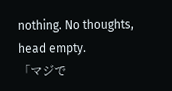nothing. No thoughts, head empty.
「マジで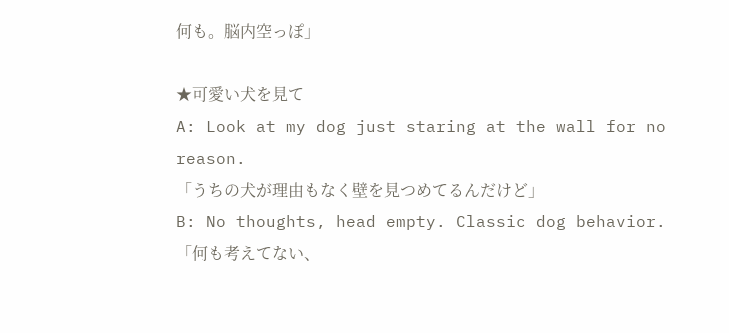何も。脳内空っぽ」

★可愛い犬を見て
A: Look at my dog just staring at the wall for no reason.
「うちの犬が理由もなく壁を見つめてるんだけど」
B: No thoughts, head empty. Classic dog behavior.
「何も考えてない、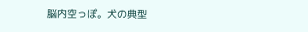脳内空っぽ。犬の典型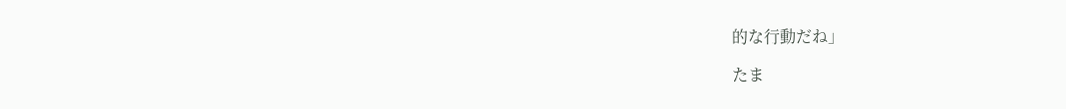的な行動だね」

たま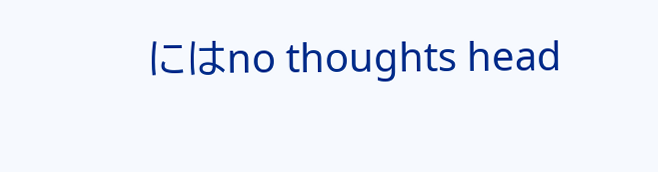にはno thoughts head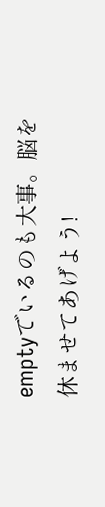emptyでいるのも大事。脳を休ませてあげよう!